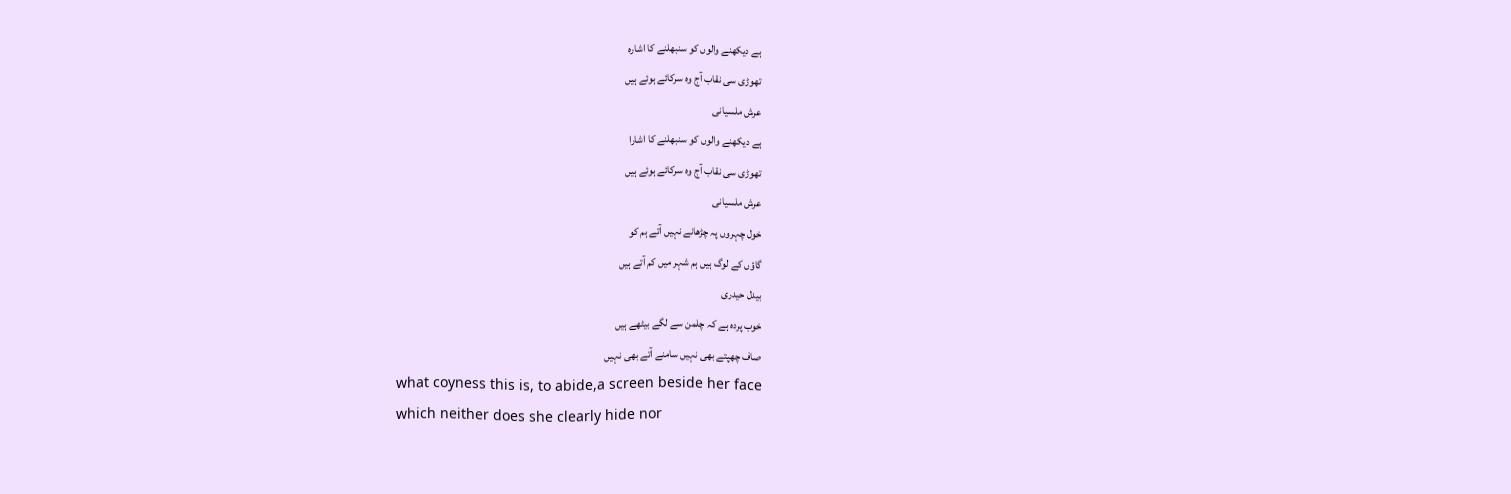ہے دیکھنے والوں کو سنبھلنے کا اشارہ
تھوڑی سی نقاب آج وہ سرکائے ہوئے ہیں
عرش ملسیانی
ہے دیکھنے والوں کو سنبھلنے کا اشارا
تھوڑی سی نقاب آج وہ سرکائے ہوئے ہیں
عرش ملسیانی
خول چہروں پہ چڑھانے نہیں آتے ہم کو
گاؤں کے لوگ ہیں ہم شہر میں کم آتے ہیں
بیدل حیدری
خوب پردہ ہے کہ چلمن سے لگے بیٹھے ہیں
صاف چھپتے بھی نہیں سامنے آتے بھی نہیں
what coyness this is, to abide,a screen beside her face
which neither does she clearly hide nor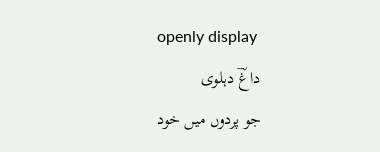openly display
داغؔ دہلوی
جو پردوں میں خود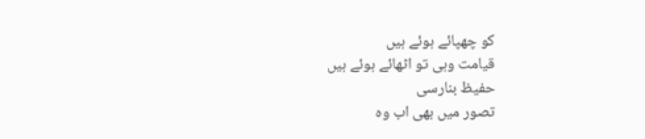کو چھپائے ہوئے ہیں
قیامت وہی تو اٹھائے ہوئے ہیں
حفیظ بنارسی
تصور میں بھی اب وہ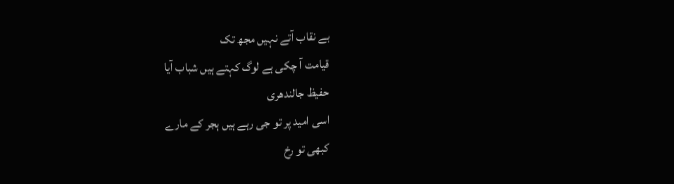بے نقاب آتے نہیں مجھ تک
قیامت آ چکی ہے لوگ کہتے ہیں شباب آیا
حفیظ جالندھری
اسی امید پر تو جی رہے ہیں ہجر کے مارے
کبھی تو رخ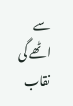سے اٹھے گی نقاب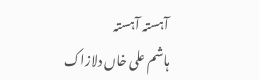آہستہ آہستہ
ہاشم علی خاں دلازاک